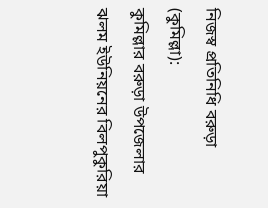নিজস্ব প্রতিনিধি বরুড়া (কুমিল্লা):
কুমিল্লার বরুড়া উপজেলার ঝলম ইউনিয়নের বিলপুকুরিয়া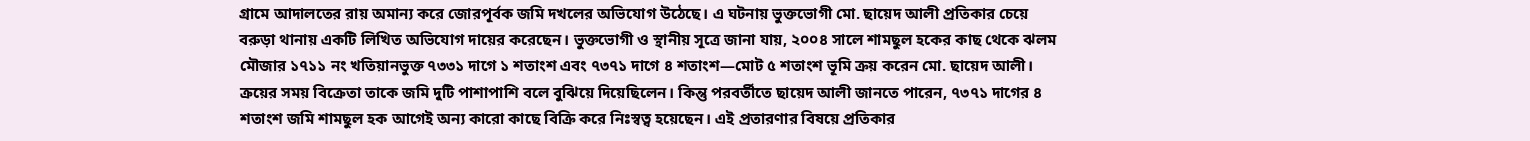গ্রামে আদালতের রায় অমান্য করে জোরপূর্বক জমি দখলের অভিযোগ উঠেছে। এ ঘটনায় ভুক্তভোগী মো. ছায়েদ আলী প্রতিকার চেয়ে বরুড়া থানায় একটি লিখিত অভিযোগ দায়ের করেছেন। ভুক্তভোগী ও স্থানীয় সূত্রে জানা যায়, ২০০৪ সালে শামছুল হকের কাছ থেকে ঝলম মৌজার ১৭১১ নং খতিয়ানভুক্ত ৭৩৩১ দাগে ১ শতাংশ এবং ৭৩৭১ দাগে ৪ শতাংশ—মোট ৫ শতাংশ ভূমি ক্রয় করেন মো. ছায়েদ আলী। ক্রয়ের সময় বিক্রেতা তাকে জমি দুটি পাশাপাশি বলে বুঝিয়ে দিয়েছিলেন। কিন্তু পরবর্তীতে ছায়েদ আলী জানতে পারেন, ৭৩৭১ দাগের ৪ শতাংশ জমি শামছুল হক আগেই অন্য কারো কাছে বিক্রি করে নিঃস্বত্ব হয়েছেন। এই প্রতারণার বিষয়ে প্রতিকার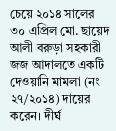চেয়ে ২০১৪ সালের ৩০ এপ্রিল মো. ছায়েদ আলী বরুড়া সহকারী জজ আদালতে একটি দেওয়ানি মামলা (নং ২৭/২০১৪) দায়ের করেন। দীর্ঘ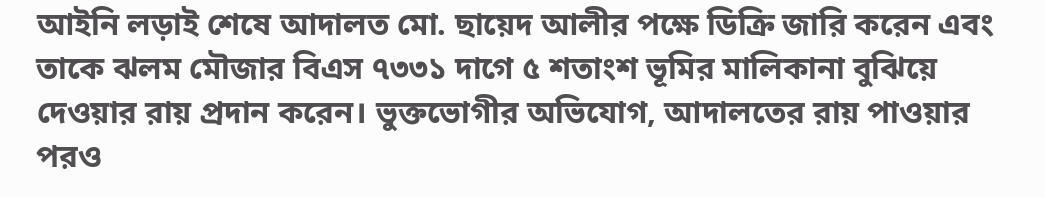আইনি লড়াই শেষে আদালত মো. ছায়েদ আলীর পক্ষে ডিক্রি জারি করেন এবং তাকে ঝলম মৌজার বিএস ৭৩৩১ দাগে ৫ শতাংশ ভূমির মালিকানা বুঝিয়ে দেওয়ার রায় প্রদান করেন। ভুক্তভোগীর অভিযোগ, আদালতের রায় পাওয়ার পরও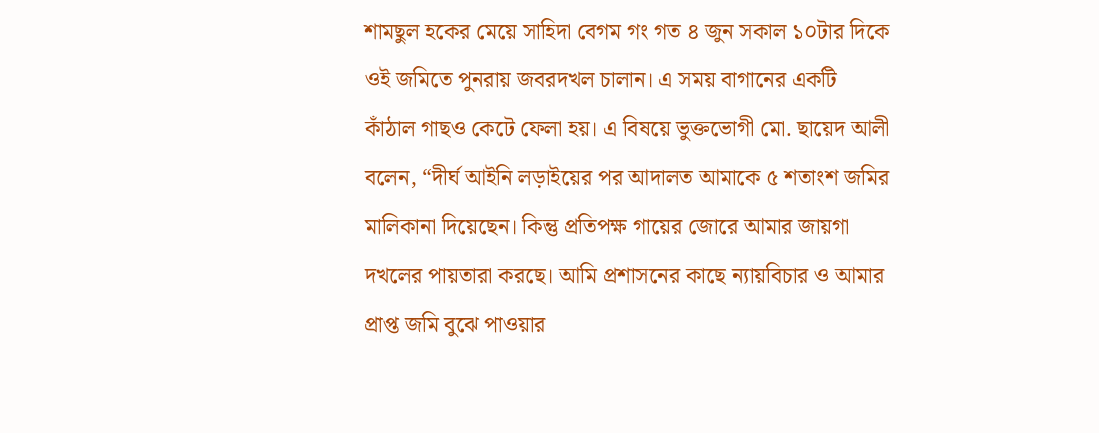শামছুল হকের মেয়ে সাহিদা বেগম গং গত ৪ জুন সকাল ১০টার দিকে ওই জমিতে পুনরায় জবরদখল চালান। এ সময় বাগানের একটি কাঁঠাল গাছও কেটে ফেলা হয়। এ বিষয়ে ভুক্তভোগী মো. ছায়েদ আলী বলেন, “দীর্ঘ আইনি লড়াইয়ের পর আদালত আমাকে ৫ শতাংশ জমির মালিকানা দিয়েছেন। কিন্তু প্রতিপক্ষ গায়ের জোরে আমার জায়গা দখলের পায়তারা করছে। আমি প্রশাসনের কাছে ন্যায়বিচার ও আমার প্রাপ্ত জমি বুঝে পাওয়ার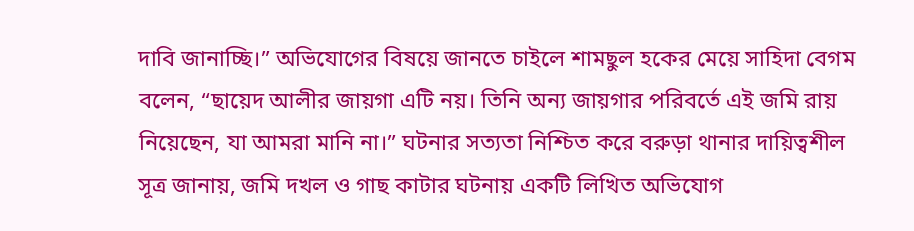দাবি জানাচ্ছি।” অভিযোগের বিষয়ে জানতে চাইলে শামছুল হকের মেয়ে সাহিদা বেগম বলেন, “ছায়েদ আলীর জায়গা এটি নয়। তিনি অন্য জায়গার পরিবর্তে এই জমি রায় নিয়েছেন, যা আমরা মানি না।” ঘটনার সত্যতা নিশ্চিত করে বরুড়া থানার দায়িত্বশীল সূত্র জানায়, জমি দখল ও গাছ কাটার ঘটনায় একটি লিখিত অভিযোগ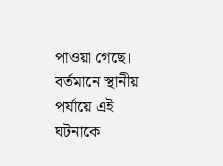পাওয়া গেছে। বর্তমানে স্থানীয় পর্যায়ে এই ঘটনাকে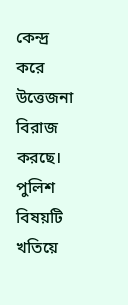কেন্দ্র করে উত্তেজনা বিরাজ করছে। পুলিশ বিষয়টি খতিয়ে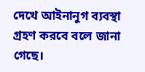দেখে আইনানুগ ব্যবস্থা গ্রহণ করবে বলে জানা গেছে।